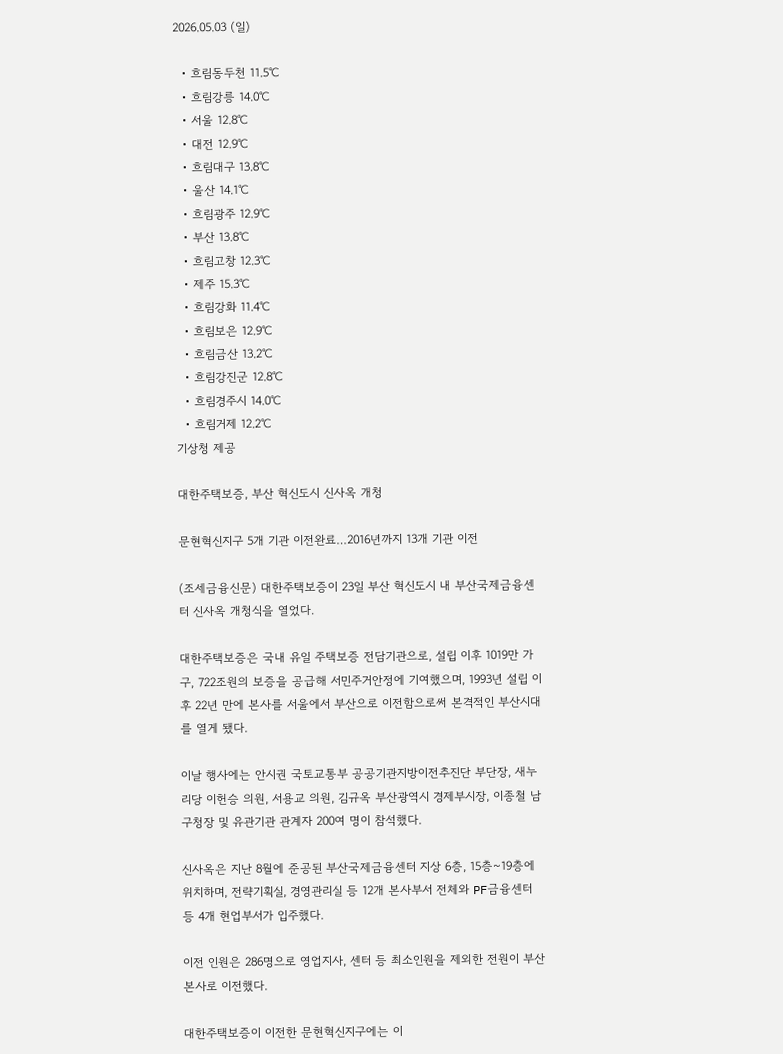2026.05.03 (일)

  • 흐림동두천 11.5℃
  • 흐림강릉 14.0℃
  • 서울 12.8℃
  • 대전 12.9℃
  • 흐림대구 13.8℃
  • 울산 14.1℃
  • 흐림광주 12.9℃
  • 부산 13.8℃
  • 흐림고창 12.3℃
  • 제주 15.3℃
  • 흐림강화 11.4℃
  • 흐림보은 12.9℃
  • 흐림금산 13.2℃
  • 흐림강진군 12.8℃
  • 흐림경주시 14.0℃
  • 흐림거제 12.2℃
기상청 제공

대한주택보증, 부산 혁신도시 신사옥 개청

문현혁신지구 5개 기관 이전완료…2016년까지 13개 기관 이전

(조세금융신문) 대한주택보증이 23일 부산 혁신도시 내 부산국제금융센터 신사옥 개청식을 열었다.

대한주택보증은 국내 유일 주택보증 전담기관으로, 설립 이후 1019만 가구, 722조원의 보증을 공급해 서민주거안정에 기여했으며, 1993년 설립 이후 22년 만에 본사를 서울에서 부산으로 이전함으로써 본격적인 부산시대를 열게 됐다.

이날 행사에는 안시권 국토교통부 공공기관지방이전추진단 부단장, 새누리당 이헌승 의원, 서용교 의원, 김규옥 부산광역시 경제부시장, 이종철 남구청장 및 유관기관 관계자 200여 명이 참석했다.

신사옥은 지난 8월에 준공된 부산국제금융센터 지상 6층, 15층~19층에 위치하며, 전략기획실, 경영관리실 등 12개 본사부서 전체와 PF금융센터 등 4개 현업부서가 입주했다.

이전 인원은 286명으로 영업지사, 센터 등 최소인원을 제외한 전원이 부산 본사로 이전했다.

대한주택보증이 이전한 문현혁신지구에는 이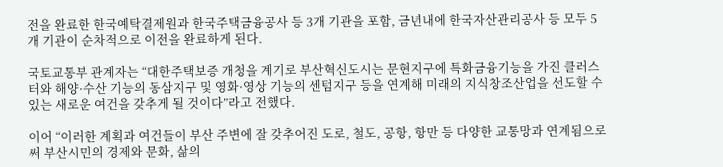전을 완료한 한국예탁결제원과 한국주택금융공사 등 3개 기관을 포함, 금년내에 한국자산관리공사 등 모두 5개 기관이 순차적으로 이전을 완료하게 된다.

국토교통부 관계자는 “대한주택보증 개청을 계기로 부산혁신도시는 문현지구에 특화금융기능을 가진 클러스터와 해양·수산 기능의 동삼지구 및 영화·영상 기능의 센텀지구 등을 연계해 미래의 지식창조산업을 선도할 수 있는 새로운 여건을 갖추게 될 것이다”라고 전했다.

이어 “이러한 계획과 여건들이 부산 주변에 잘 갖추어진 도로, 철도, 공항, 항만 등 다양한 교통망과 연계됨으로써 부산시민의 경제와 문화, 삶의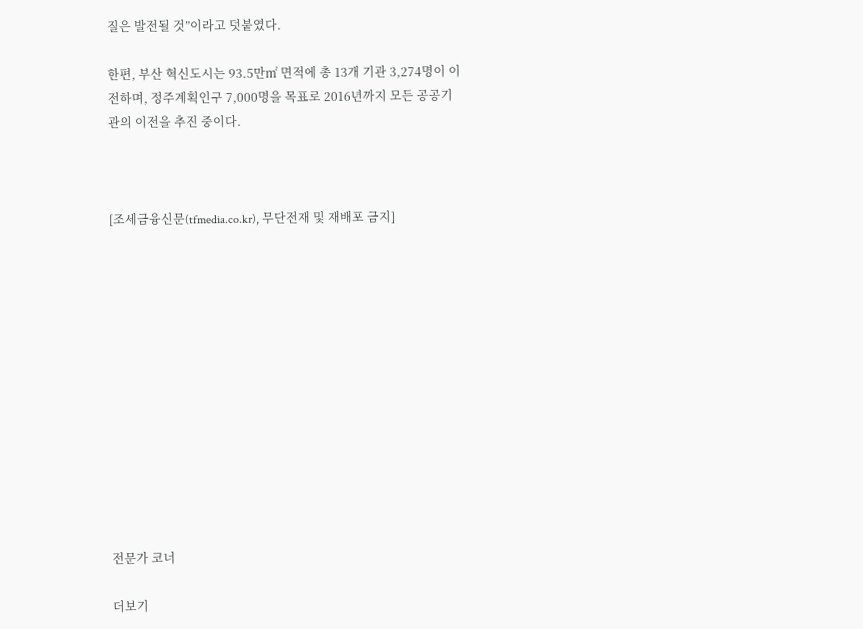질은 발전될 것”이라고 덧붙였다.

한편, 부산 혁신도시는 93.5만㎡ 면적에 총 13개 기관 3,274명이 이전하며, 정주계획인구 7,000명을 목표로 2016년까지 모든 공공기관의 이전을 추진 중이다.



[조세금융신문(tfmedia.co.kr), 무단전재 및 재배포 금지]













전문가 코너

더보기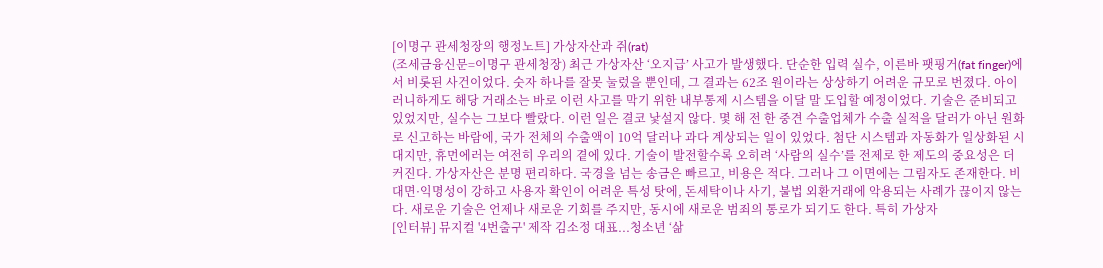[이명구 관세청장의 행정노트] 가상자산과 쥐(rat)
(조세금융신문=이명구 관세청장) 최근 가상자산 ‘오지급’ 사고가 발생했다. 단순한 입력 실수, 이른바 팻핑거(fat finger)에서 비롯된 사건이었다. 숫자 하나를 잘못 눌렀을 뿐인데, 그 결과는 62조 원이라는 상상하기 어려운 규모로 번졌다. 아이러니하게도 해당 거래소는 바로 이런 사고를 막기 위한 내부통제 시스템을 이달 말 도입할 예정이었다. 기술은 준비되고 있었지만, 실수는 그보다 빨랐다. 이런 일은 결코 낯설지 않다. 몇 해 전 한 중견 수출업체가 수출 실적을 달러가 아닌 원화로 신고하는 바람에, 국가 전체의 수출액이 10억 달러나 과다 계상되는 일이 있었다. 첨단 시스템과 자동화가 일상화된 시대지만, 휴먼에러는 여전히 우리의 곁에 있다. 기술이 발전할수록 오히려 ‘사람의 실수’를 전제로 한 제도의 중요성은 더 커진다. 가상자산은 분명 편리하다. 국경을 넘는 송금은 빠르고, 비용은 적다. 그러나 그 이면에는 그림자도 존재한다. 비대면·익명성이 강하고 사용자 확인이 어려운 특성 탓에, 돈세탁이나 사기, 불법 외환거래에 악용되는 사례가 끊이지 않는다. 새로운 기술은 언제나 새로운 기회를 주지만, 동시에 새로운 범죄의 통로가 되기도 한다. 특히 가상자
[인터뷰] 뮤지컬 '4번출구' 제작 김소정 대표...청소년 ‘삶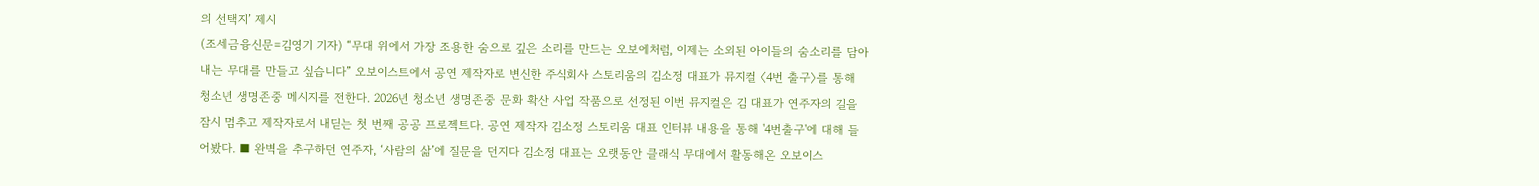의 선택지’ 제시
(조세금융신문=김영기 기자) “무대 위에서 가장 조용한 숨으로 깊은 소리를 만드는 오보에처럼, 이제는 소외된 아이들의 숨소리를 담아내는 무대를 만들고 싶습니다” 오보이스트에서 공연 제작자로 변신한 주식회사 스토리움의 김소정 대표가 뮤지컬 〈4번 출구〉를 통해 청소년 생명존중 메시지를 전한다. 2026년 청소년 생명존중 문화 확산 사업 작품으로 선정된 이번 뮤지컬은 김 대표가 연주자의 길을 잠시 멈추고 제작자로서 내딛는 첫 번째 공공 프로젝트다. 공연 제작자 김소정 스토리움 대표 인터뷰 내용을 통해 '4번출구'에 대해 들어봤다. ■ 완벽을 추구하던 연주자, ‘사람의 삶’에 질문을 던지다 김소정 대표는 오랫동안 클래식 무대에서 활동해온 오보이스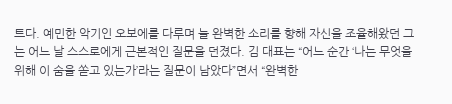트다. 예민한 악기인 오보에를 다루며 늘 완벽한 소리를 향해 자신을 조율해왔던 그는 어느 날 스스로에게 근본적인 질문을 던졌다. 김 대표는 “어느 순간 ‘나는 무엇을 위해 이 숨을 쏟고 있는가’라는 질문이 남았다”면서 “완벽한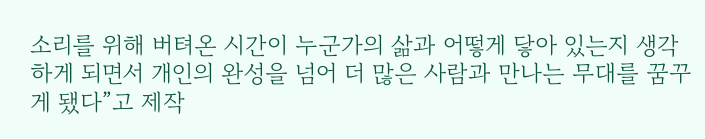소리를 위해 버텨온 시간이 누군가의 삶과 어떻게 닿아 있는지 생각하게 되면서 개인의 완성을 넘어 더 많은 사람과 만나는 무대를 꿈꾸게 됐다”고 제작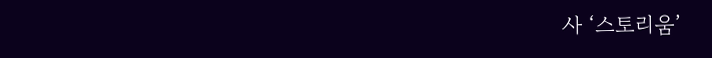사 ‘스토리움’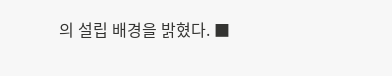의 설립 배경을 밝혔다. ■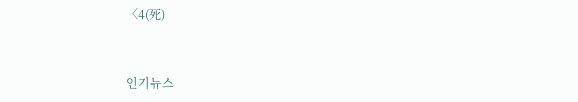〈4(死)


인기뉴스